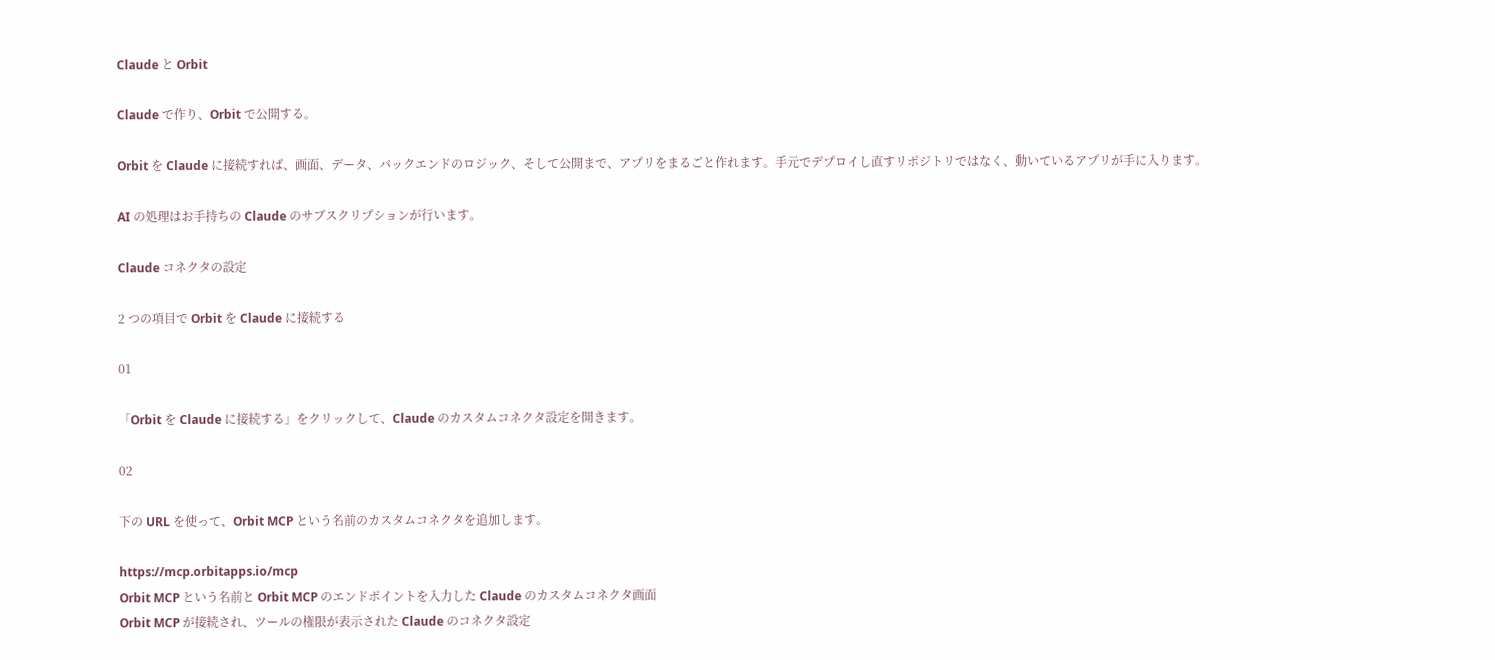Claude と Orbit

Claude で作り、Orbit で公開する。

Orbit を Claude に接続すれば、画面、データ、バックエンドのロジック、そして公開まで、アプリをまるごと作れます。手元でデプロイし直すリポジトリではなく、動いているアプリが手に入ります。

AI の処理はお手持ちの Claude のサブスクリプションが行います。

Claude コネクタの設定

2 つの項目で Orbit を Claude に接続する

01

「Orbit を Claude に接続する」をクリックして、Claude のカスタムコネクタ設定を開きます。

02

下の URL を使って、Orbit MCP という名前のカスタムコネクタを追加します。

https://mcp.orbitapps.io/mcp
Orbit MCP という名前と Orbit MCP のエンドポイントを入力した Claude のカスタムコネクタ画面
Orbit MCP が接続され、ツールの権限が表示された Claude のコネクタ設定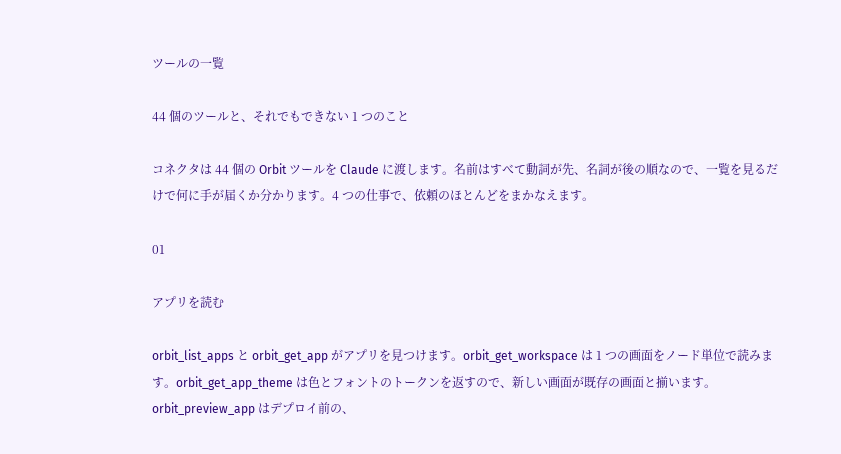ツールの一覧

44 個のツールと、それでもできない 1 つのこと

コネクタは 44 個の Orbit ツールを Claude に渡します。名前はすべて動詞が先、名詞が後の順なので、一覧を見るだけで何に手が届くか分かります。4 つの仕事で、依頼のほとんどをまかなえます。

01

アプリを読む

orbit_list_apps と orbit_get_app がアプリを見つけます。orbit_get_workspace は 1 つの画面をノード単位で読みます。orbit_get_app_theme は色とフォントのトークンを返すので、新しい画面が既存の画面と揃います。orbit_preview_app はデプロイ前の、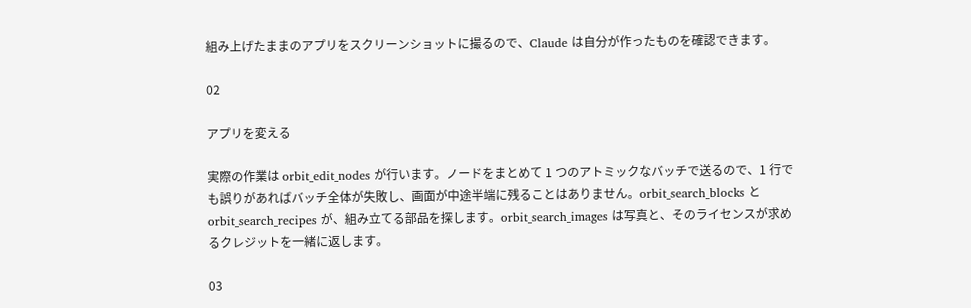組み上げたままのアプリをスクリーンショットに撮るので、Claude は自分が作ったものを確認できます。

02

アプリを変える

実際の作業は orbit_edit_nodes が行います。ノードをまとめて 1 つのアトミックなバッチで送るので、1 行でも誤りがあればバッチ全体が失敗し、画面が中途半端に残ることはありません。orbit_search_blocks と orbit_search_recipes が、組み立てる部品を探します。orbit_search_images は写真と、そのライセンスが求めるクレジットを一緒に返します。

03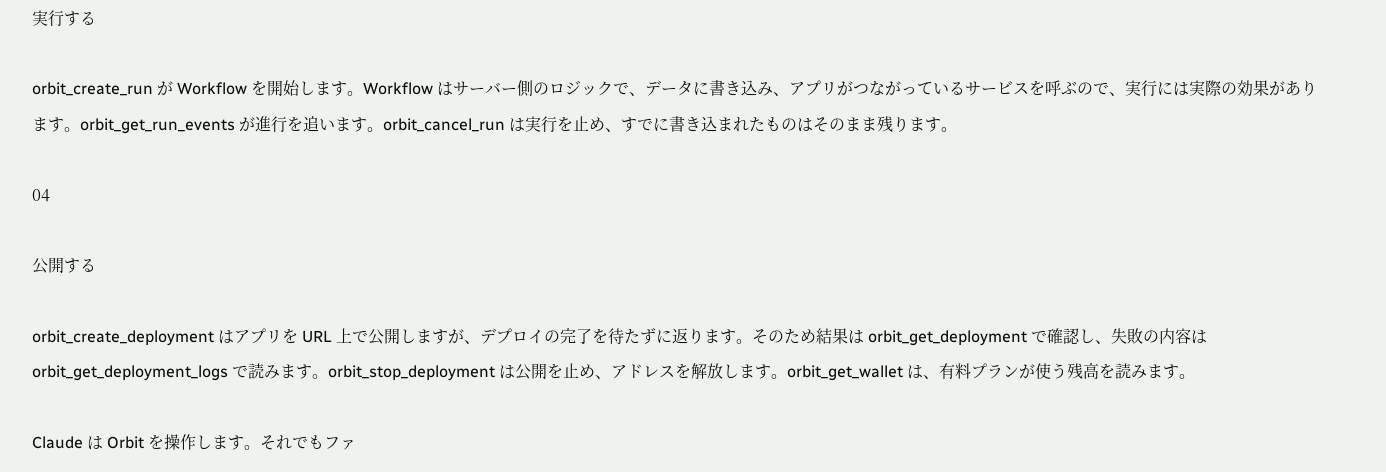実行する

orbit_create_run が Workflow を開始します。Workflow はサーバー側のロジックで、データに書き込み、アプリがつながっているサービスを呼ぶので、実行には実際の効果があります。orbit_get_run_events が進行を追います。orbit_cancel_run は実行を止め、すでに書き込まれたものはそのまま残ります。

04

公開する

orbit_create_deployment はアプリを URL 上で公開しますが、デプロイの完了を待たずに返ります。そのため結果は orbit_get_deployment で確認し、失敗の内容は orbit_get_deployment_logs で読みます。orbit_stop_deployment は公開を止め、アドレスを解放します。orbit_get_wallet は、有料プランが使う残高を読みます。

Claude は Orbit を操作します。それでもファ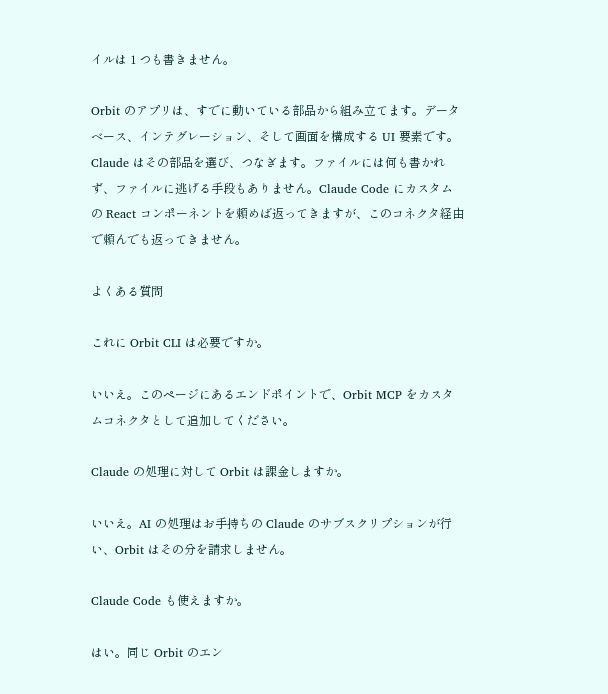イルは 1 つも書きません。

Orbit のアプリは、すでに動いている部品から組み立てます。データベース、インテグレーション、そして画面を構成する UI 要素です。Claude はその部品を選び、つなぎます。ファイルには何も書かれず、ファイルに逃げる手段もありません。Claude Code にカスタムの React コンポーネントを頼めば返ってきますが、このコネクタ経由で頼んでも返ってきません。

よくある質問

これに Orbit CLI は必要ですか。

いいえ。このページにあるエンドポイントで、Orbit MCP をカスタムコネクタとして追加してください。

Claude の処理に対して Orbit は課金しますか。

いいえ。AI の処理はお手持ちの Claude のサブスクリプションが行い、Orbit はその分を請求しません。

Claude Code も使えますか。

はい。同じ Orbit のエン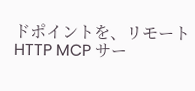ドポイントを、リモート HTTP MCP サー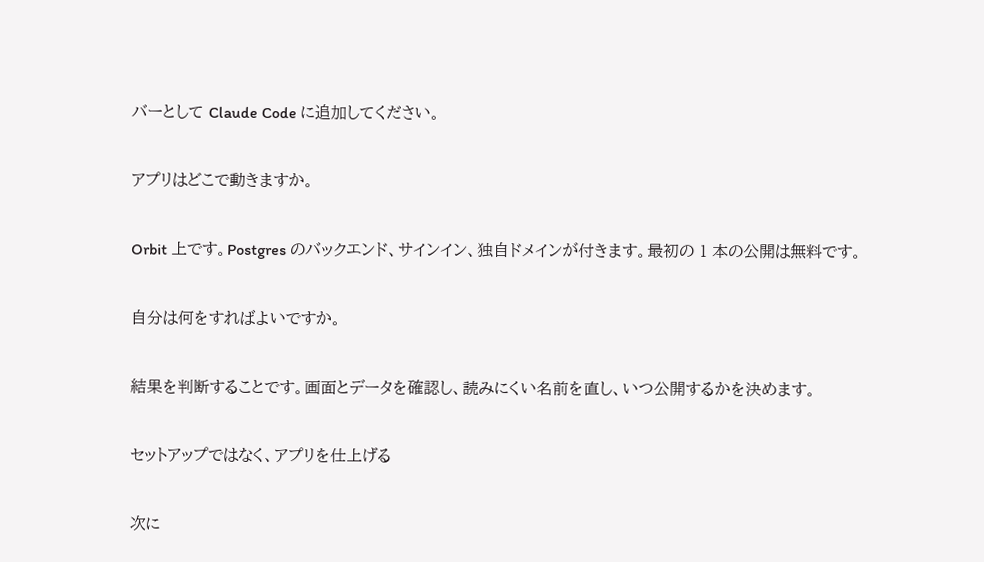バーとして Claude Code に追加してください。

アプリはどこで動きますか。

Orbit 上です。Postgres のバックエンド、サインイン、独自ドメインが付きます。最初の 1 本の公開は無料です。

自分は何をすればよいですか。

結果を判断することです。画面とデータを確認し、読みにくい名前を直し、いつ公開するかを決めます。

セットアップではなく、アプリを仕上げる

次に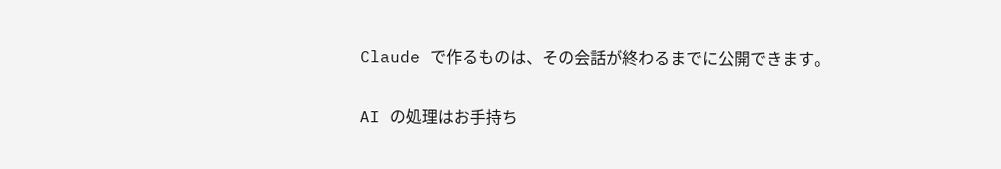Claude で作るものは、その会話が終わるまでに公開できます。

AI の処理はお手持ち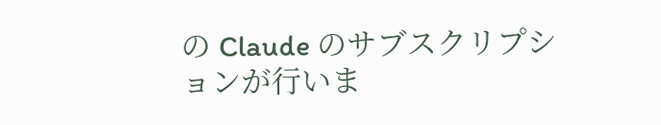の Claude のサブスクリプションが行いま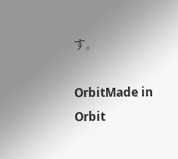す。

OrbitMade in Orbit